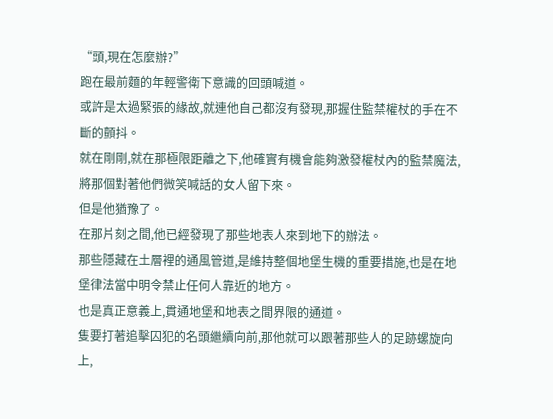“頭,現在怎麼辦?”
跑在最前麵的年輕警衛下意識的回頭喊道。
或許是太過緊張的緣故,就連他自己都沒有發現,那握住監禁權杖的手在不斷的顫抖。
就在剛剛,就在那極限距離之下,他確實有機會能夠激發權杖內的監禁魔法,將那個對著他們微笑喊話的女人留下來。
但是他猶豫了。
在那片刻之間,他已經發現了那些地表人來到地下的辦法。
那些隱藏在土層裡的通風管道,是維持整個地堡生機的重要措施,也是在地堡律法當中明令禁止任何人靠近的地方。
也是真正意義上,貫通地堡和地表之間界限的通道。
隻要打著追擊囚犯的名頭繼續向前,那他就可以跟著那些人的足跡螺旋向上,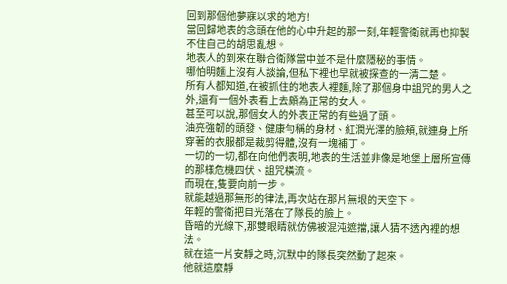回到那個他夢寐以求的地方!
當回歸地表的念頭在他的心中升起的那一刻,年輕警衛就再也抑製不住自己的胡思亂想。
地表人的到來在聯合衛隊當中並不是什麼隱秘的事情。
哪怕明麵上沒有人談論,但私下裡也早就被探查的一清二楚。
所有人都知道,在被抓住的地表人裡麵,除了那個身中詛咒的男人之外,還有一個外表看上去頗為正常的女人。
甚至可以說,那個女人的外表正常的有些過了頭。
油亮強韌的頭發、健康勻稱的身材、紅潤光澤的臉頰,就連身上所穿著的衣服都是裁剪得體,沒有一塊補丁。
一切的一切,都在向他們表明,地表的生活並非像是地堡上層所宣傳的那樣危機四伏、詛咒橫流。
而現在,隻要向前一步。
就能越過那無形的律法,再次站在那片無垠的天空下。
年輕的警衛把目光落在了隊長的臉上。
昏暗的光線下,那雙眼睛就仿佛被混沌遮擋,讓人猜不透內裡的想法。
就在這一片安靜之時,沉默中的隊長突然動了起來。
他就這麼靜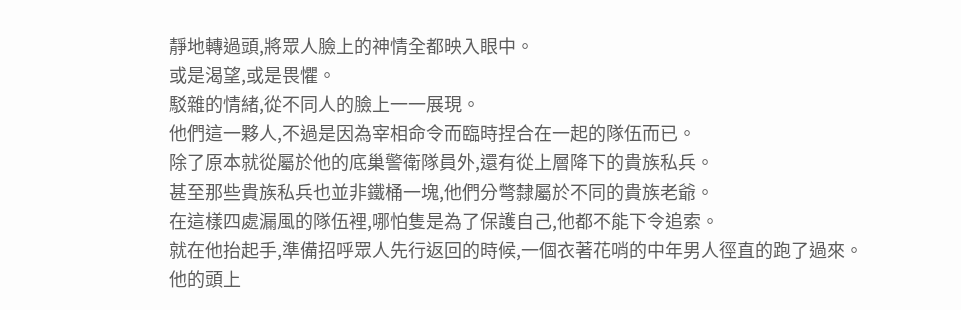靜地轉過頭,將眾人臉上的神情全都映入眼中。
或是渴望,或是畏懼。
駁雜的情緒,從不同人的臉上一一展現。
他們這一夥人,不過是因為宰相命令而臨時捏合在一起的隊伍而已。
除了原本就從屬於他的底巢警衛隊員外,還有從上層降下的貴族私兵。
甚至那些貴族私兵也並非鐵桶一塊,他們分彆隸屬於不同的貴族老爺。
在這樣四處漏風的隊伍裡,哪怕隻是為了保護自己,他都不能下令追索。
就在他抬起手,準備招呼眾人先行返回的時候,一個衣著花哨的中年男人徑直的跑了過來。
他的頭上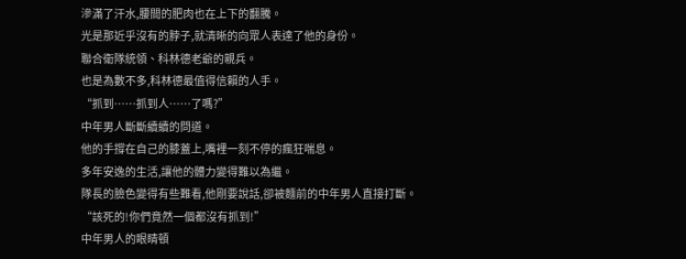滲滿了汗水,腰間的肥肉也在上下的翻騰。
光是那近乎沒有的脖子,就清晰的向眾人表達了他的身份。
聯合衛隊統領、科林德老爺的親兵。
也是為數不多,科林德最值得信賴的人手。
“抓到……抓到人……了嗎?”
中年男人斷斷續續的問道。
他的手撐在自己的膝蓋上,嘴裡一刻不停的瘋狂喘息。
多年安逸的生活,讓他的體力變得難以為繼。
隊長的臉色變得有些難看,他剛要說話,卻被麵前的中年男人直接打斷。
“該死的!你們竟然一個都沒有抓到!”
中年男人的眼睛頓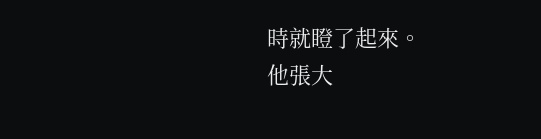時就瞪了起來。
他張大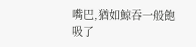嘴巴,猶如鯨吞一般飽吸了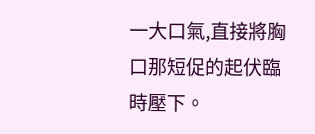一大口氣,直接將胸口那短促的起伏臨時壓下。